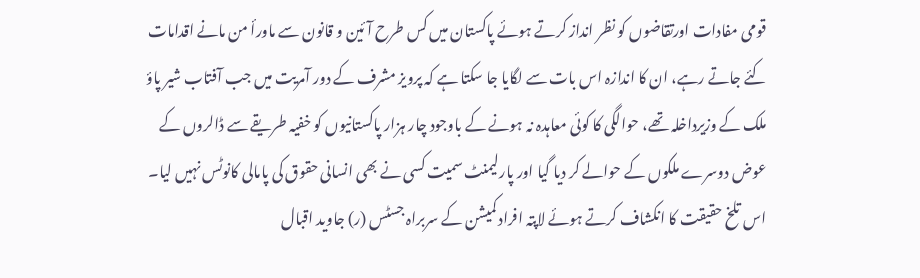قومی مفادات اورتقاضوں کو نظر انداز کرتے ہوئے پاکستان میں کس طرح آئین و قانون سے ماورأ من مانے اقدامات کئے جاتے رہے، ان کا اندازہ اس بات سے لگایا جا سکتا ہے کہ پرویز مشرف کے دور آمریت میں جب آفتاب شیر پاؤ ملک کے وزیرداخلہ تھے، حوالگی کا کوئی معاہدہ نہ ہونے کے باوجود چار ہزار پاکستانیوں کو خفیہ طریقے سے ڈالروں کے عوض دوسرے ملکوں کے حوالے کر دیا گیا اور پارلیمنٹ سمیت کسی نے بھی انسانی حقوق کی پامالی کانوٹس نہیں لیا۔
اس تلخ حقیقت کا انکشاف کرتے ہوئے لاپتہ افراد کمیشن کے سربراہ جسٹس (ر) جاوید اقبال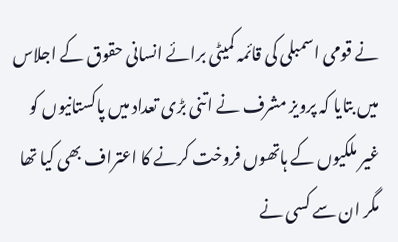نے قومی اسمبلی کی قائمہ کمیٹی برائے انسانی حقوق کے اجلاس میں بتایا کہ پرویز مشرف نے اتنی بڑی تعداد میں پاکستانیوں کو غیر ملکیوں کے ہاتھوں فروخت کرنے کا اعتراف بھی کیا تھا مگر ان سے کسی نے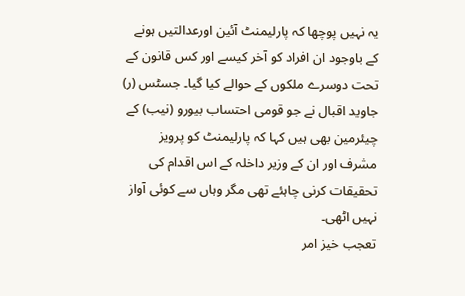یہ نہیں پوچھا کہ پارلیمنٹ آئین اورعدالتیں ہونے کے باوجود ان افراد کو آخر کیسے اور کس قانون کے تحت دوسرے ملکوں کے حوالے کیا گیا۔ جسٹس (ر) جاوید اقبال نے جو قومی احتساب بیورو (نیب) کے چیئرمین بھی ہیں کہا کہ پارلیمنٹ کو پرویز مشرف اور ان کے وزیر داخلہ کے اس اقدام کی تحقیقات کرنی چاہئے تھی مگر وہاں سے کوئی آواز نہیں اٹھی۔
تعجب خیز امر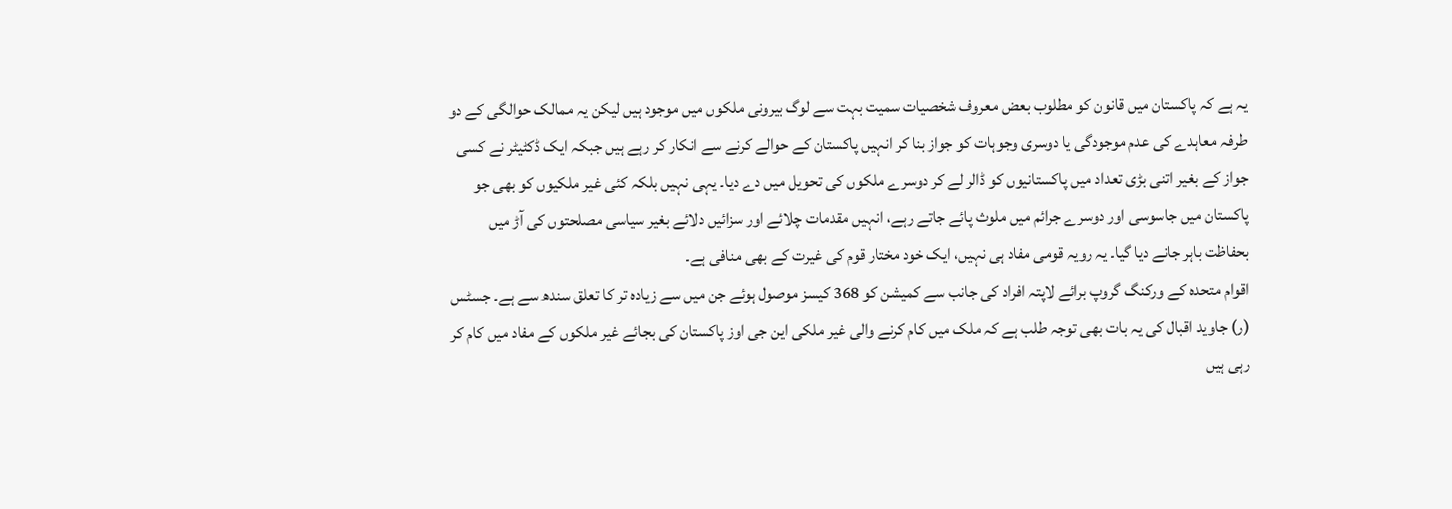یہ ہے کہ پاکستان میں قانون کو مطلوب بعض معروف شخصیات سمیت بہت سے لوگ بیرونی ملکوں میں موجود ہیں لیکن یہ ممالک حوالگی کے دو طرفہ معاہدے کی عدم موجودگی یا دوسری وجوہات کو جواز بنا کر انہیں پاکستان کے حوالے کرنے سے انکار کر رہے ہیں جبکہ ایک ڈکٹیٹر نے کسی جواز کے بغیر اتنی بڑی تعداد میں پاکستانیوں کو ڈالر لے کر دوسرے ملکوں کی تحویل میں دے دیا۔ یہی نہیں بلکہ کئی غیر ملکیوں کو بھی جو پاکستان میں جاسوسی اور دوسرے جرائم میں ملوث پائے جاتے رہے، انہیں مقدمات چلائے اور سزائیں دلائے بغیر سیاسی مصلحتوں کی آڑ میں بحفاظت باہر جانے دیا گیا۔ یہ رویہ قومی مفاد ہی نہیں، ایک خود مختار قوم کی غیرت کے بھی منافی ہے۔
اقوام متحدہ کے ورکنگ گروپ برائے لاپتہ افراد کی جانب سے کمیشن کو 368 کیسز موصول ہوئے جن میں سے زیادہ تر کا تعلق سندھ سے ہے۔ جسٹس (ر) جاوید اقبال کی یہ بات بھی توجہ طلب ہے کہ ملک میں کام کرنے والی غیر ملکی این جی اوز پاکستان کی بجائے غیر ملکوں کے مفاد میں کام کر رہی ہیں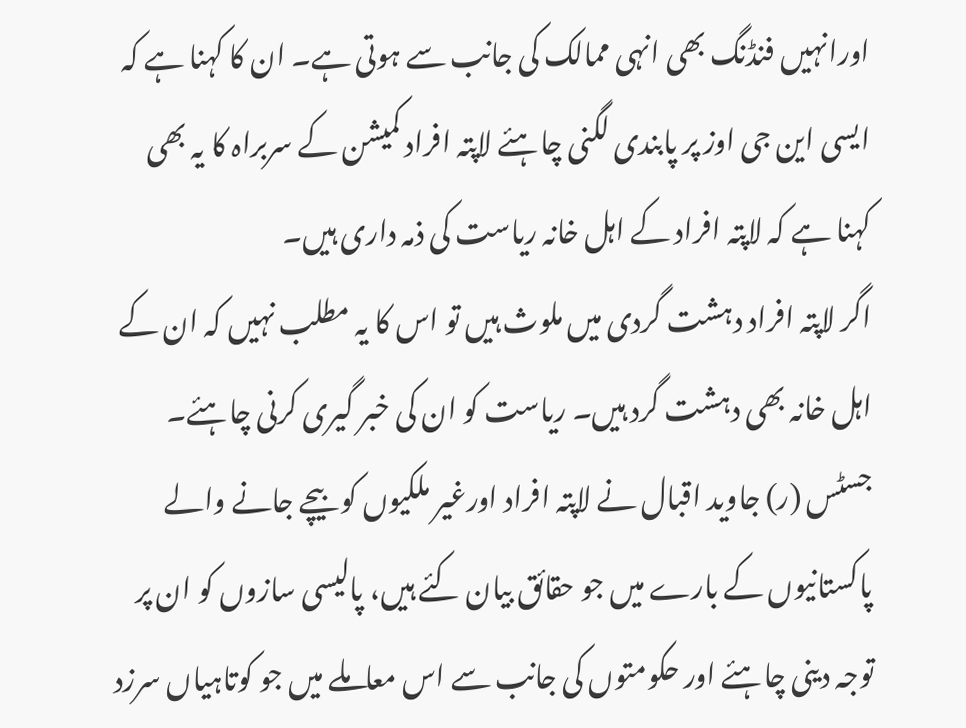اورانہیں فنڈنگ بھی انہی ممالک کی جانب سے ہوتی ہے۔ ان کا کہنا ہے کہ ایسی این جی اوز پر پابندی لگنی چاہئے لاپتہ افراد کمیشن کے سربراہ کا یہ بھی کہنا ہے کہ لاپتہ افراد کے اہل خانہ ریاست کی ذمہ داری ہیں۔
اگر لاپتہ افراد دہشت گردی میں ملوث ہیں تو اس کا یہ مطلب نہیں کہ ان کے اہل خانہ بھی دہشت گرد ہیں۔ ریاست کو ان کی خبر گیری کرنی چاہئے۔ جسٹس (ر) جاوید اقبال نے لاپتہ افراد اورغیر ملکیوں کو بیچے جانے والے پاکستانیوں کے بارے میں جو حقائق بیان کئے ہیں، پالیسی سازوں کو ان پر توجہ دینی چاہئے اور حکومتوں کی جانب سے اس معاملے میں جو کوتاہیاں سرزد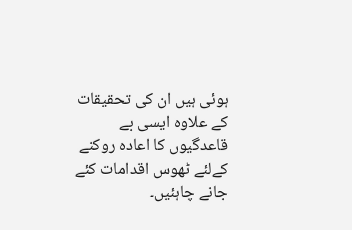ہوئی ہیں ان کی تحقیقات کے علاوہ ایسی بے قاعدگیوں کا اعادہ روکنے کےلئے ٹھوس اقدامات کئے جانے چاہئیں۔